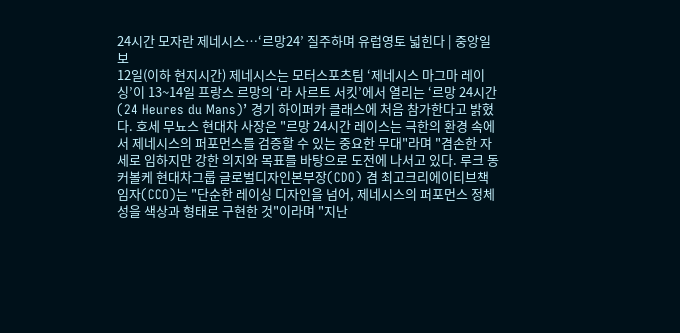24시간 모자란 제네시스…‘르망24’ 질주하며 유럽영토 넓힌다 | 중앙일보
12일(이하 현지시간) 제네시스는 모터스포츠팀 ‘제네시스 마그마 레이싱’이 13~14일 프랑스 르망의 ‘라 사르트 서킷’에서 열리는 ‘르망 24시간(24 Heures du Mans)’ 경기 하이퍼카 클래스에 처음 참가한다고 밝혔다. 호세 무뇨스 현대차 사장은 "르망 24시간 레이스는 극한의 환경 속에서 제네시스의 퍼포먼스를 검증할 수 있는 중요한 무대"라며 "겸손한 자세로 임하지만 강한 의지와 목표를 바탕으로 도전에 나서고 있다. 루크 동커볼케 현대차그룹 글로벌디자인본부장(CDO) 겸 최고크리에이티브책임자(CCO)는 "단순한 레이싱 디자인을 넘어, 제네시스의 퍼포먼스 정체성을 색상과 형태로 구현한 것"이라며 "지난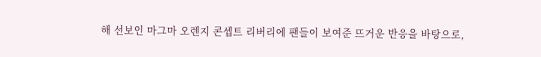해 선보인 마그마 오렌지 콘셉트 리버리에 팬들이 보여준 뜨거운 반응을 바탕으로,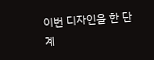이번 디자인을 한 단계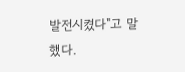발전시켰다"고 말했다.